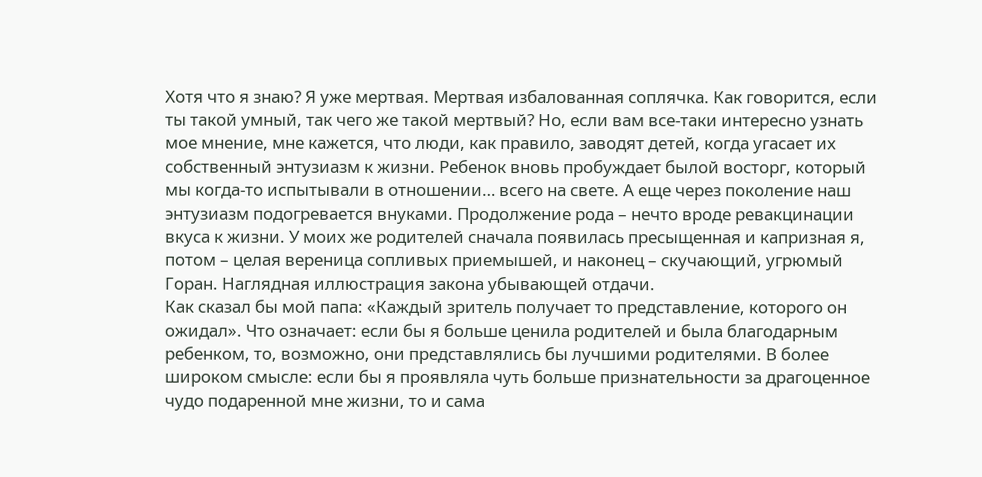Хотя что я знаю? Я уже мертвая. Мертвая избалованная соплячка. Как говорится, если ты такой умный, так чего же такой мертвый? Но, если вам все-таки интересно узнать мое мнение, мне кажется, что люди, как правило, заводят детей, когда угасает их собственный энтузиазм к жизни. Ребенок вновь пробуждает былой восторг, который мы когда-то испытывали в отношении… всего на свете. А еще через поколение наш энтузиазм подогревается внуками. Продолжение рода – нечто вроде ревакцинации вкуса к жизни. У моих же родителей сначала появилась пресыщенная и капризная я, потом – целая вереница сопливых приемышей, и наконец – скучающий, угрюмый Горан. Наглядная иллюстрация закона убывающей отдачи.
Как сказал бы мой папа: «Каждый зритель получает то представление, которого он ожидал». Что означает: если бы я больше ценила родителей и была благодарным ребенком, то, возможно, они представлялись бы лучшими родителями. В более широком смысле: если бы я проявляла чуть больше признательности за драгоценное чудо подаренной мне жизни, то и сама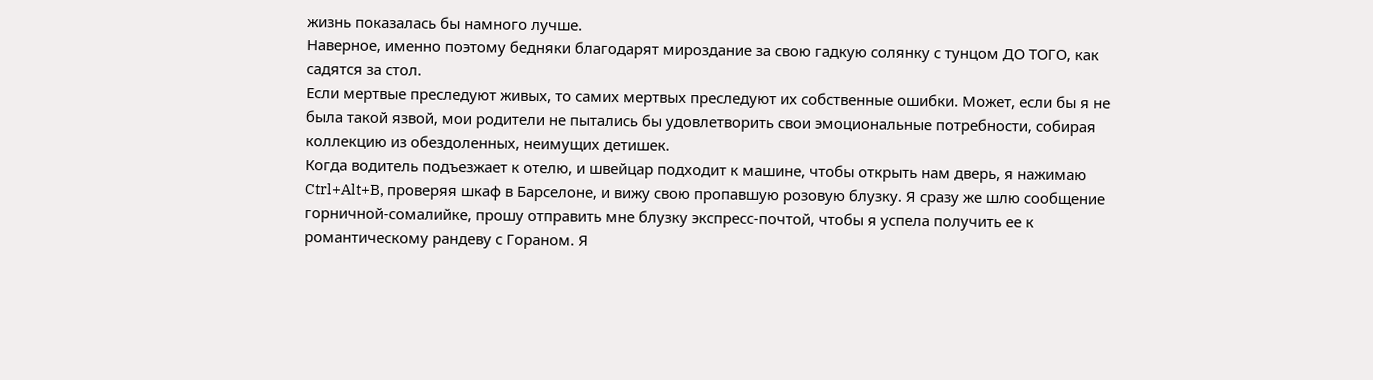жизнь показалась бы намного лучше.
Наверное, именно поэтому бедняки благодарят мироздание за свою гадкую солянку с тунцом ДО ТОГО, как садятся за стол.
Если мертвые преследуют живых, то самих мертвых преследуют их собственные ошибки. Может, если бы я не была такой язвой, мои родители не пытались бы удовлетворить свои эмоциональные потребности, собирая коллекцию из обездоленных, неимущих детишек.
Когда водитель подъезжает к отелю, и швейцар подходит к машине, чтобы открыть нам дверь, я нажимаю Ctrl+Alt+B, проверяя шкаф в Барселоне, и вижу свою пропавшую розовую блузку. Я сразу же шлю сообщение горничной-сомалийке, прошу отправить мне блузку экспресс-почтой, чтобы я успела получить ее к романтическому рандеву с Гораном. Я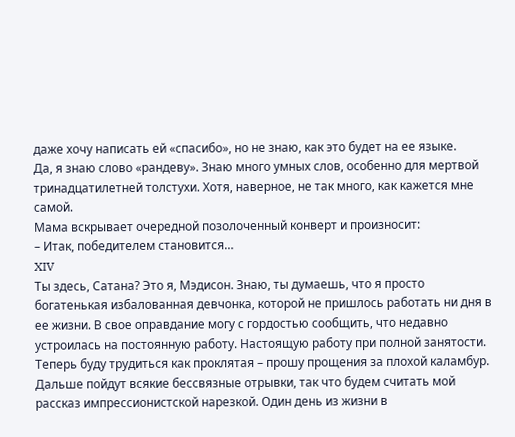даже хочу написать ей «спасибо», но не знаю, как это будет на ее языке.
Да, я знаю слово «рандеву». Знаю много умных слов, особенно для мертвой тринадцатилетней толстухи. Хотя, наверное, не так много, как кажется мне самой.
Мама вскрывает очередной позолоченный конверт и произносит:
– Итак, победителем становится…
XIV
Ты здесь, Сатана? Это я, Мэдисон. Знаю, ты думаешь, что я просто богатенькая избалованная девчонка, которой не пришлось работать ни дня в ее жизни. В свое оправдание могу с гордостью сообщить, что недавно устроилась на постоянную работу. Настоящую работу при полной занятости. Теперь буду трудиться как проклятая – прошу прощения за плохой каламбур. Дальше пойдут всякие бессвязные отрывки, так что будем считать мой рассказ импрессионистской нарезкой. Один день из жизни в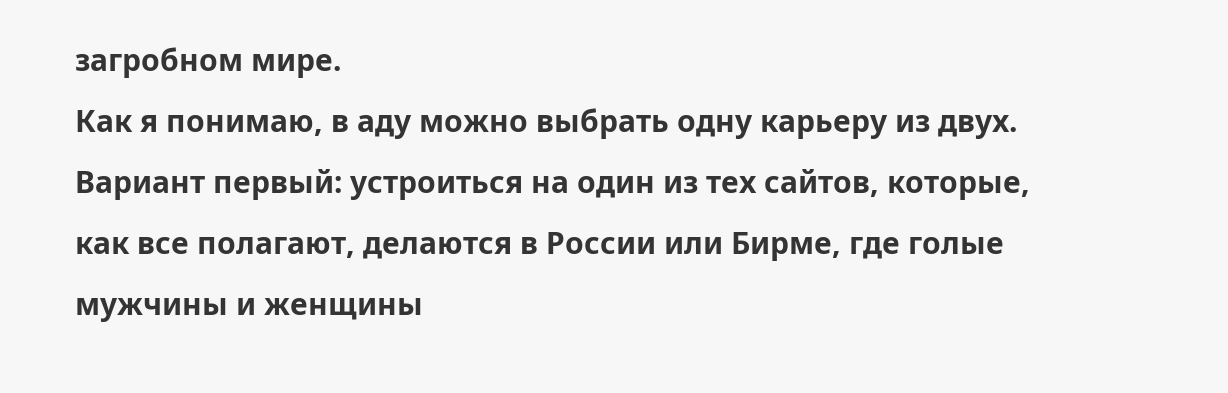загробном мире.
Как я понимаю, в аду можно выбрать одну карьеру из двух. Вариант первый: устроиться на один из тех сайтов, которые, как все полагают, делаются в России или Бирме, где голые мужчины и женщины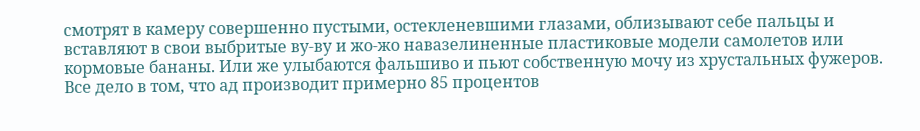смотрят в камеру совершенно пустыми, остекленевшими глазами, облизывают себе пальцы и вставляют в свои выбритые ву-ву и жо-жо навазелиненные пластиковые модели самолетов или кормовые бананы. Или же улыбаются фальшиво и пьют собственную мочу из хрустальных фужеров. Все дело в том, что ад производит примерно 85 процентов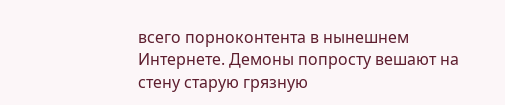всего порноконтента в нынешнем Интернете. Демоны попросту вешают на стену старую грязную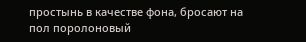простынь в качестве фона, бросают на пол поролоновый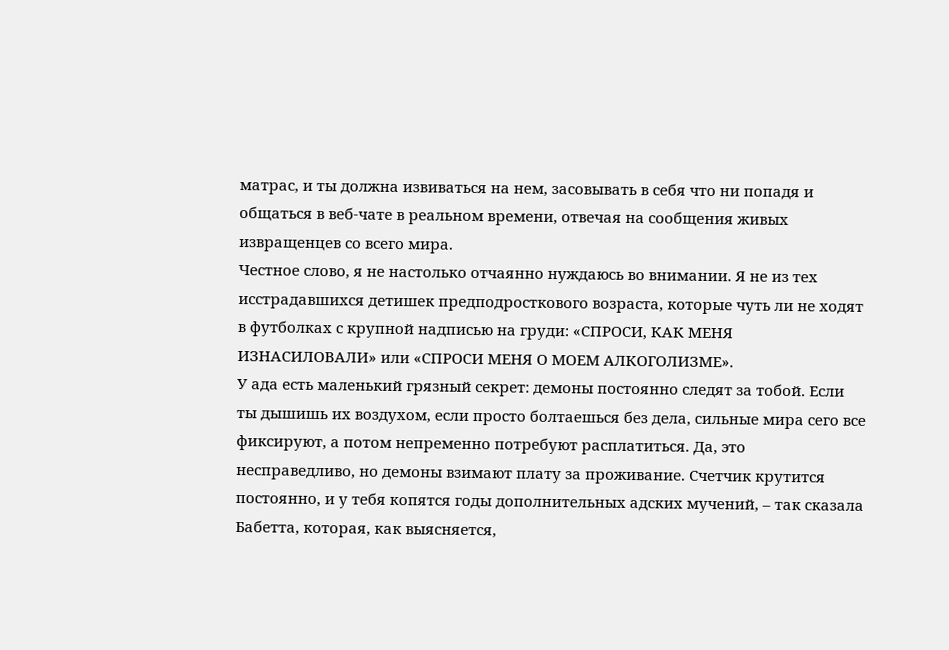матрас, и ты должна извиваться на нем, засовывать в себя что ни попадя и общаться в веб-чате в реальном времени, отвечая на сообщения живых извращенцев со всего мира.
Честное слово, я не настолько отчаянно нуждаюсь во внимании. Я не из тех исстрадавшихся детишек предподросткового возраста, которые чуть ли не ходят в футболках с крупной надписью на груди: «СПРОСИ, КАК МЕНЯ ИЗНАСИЛОВАЛИ» или «СПРОСИ МЕНЯ О МОЕМ АЛКОГОЛИЗМЕ».
У ада есть маленький грязный секрет: демоны постоянно следят за тобой. Если ты дышишь их воздухом, если просто болтаешься без дела, сильные мира сего все фиксируют, а потом непременно потребуют расплатиться. Да, это несправедливо, но демоны взимают плату за проживание. Счетчик крутится постоянно, и у тебя копятся годы дополнительных адских мучений, – так сказала Бабетта, которая, как выясняется,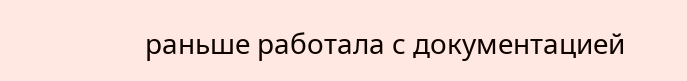раньше работала с документацией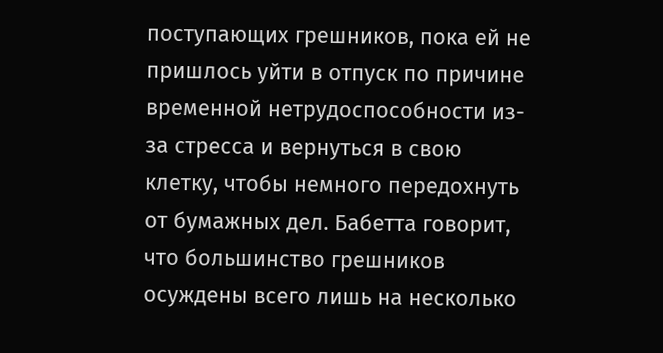поступающих грешников, пока ей не пришлось уйти в отпуск по причине временной нетрудоспособности из-за стресса и вернуться в свою клетку, чтобы немного передохнуть от бумажных дел. Бабетта говорит, что большинство грешников осуждены всего лишь на несколько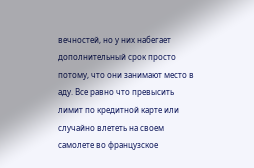вечностей, но у них набегает дополнительный срок просто потому, что они занимают место в аду. Все равно что превысить лимит по кредитной карте или случайно влететь на своем самолете во французское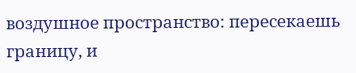воздушное пространство: пересекаешь границу, и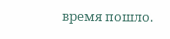время пошло.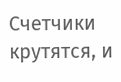Счетчики крутятся, и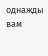однажды вам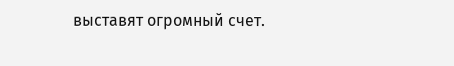выставят огромный счет.